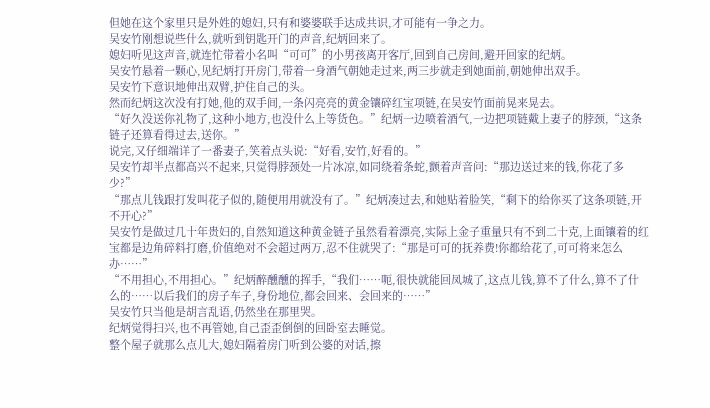但她在这个家里只是外姓的媳妇,只有和婆婆联手达成共识,才可能有一争之力。
吴安竹刚想说些什么,就听到钥匙开门的声音,纪炳回来了。
媳妇听见这声音,就连忙带着小名叫“可可”的小男孩离开客厅,回到自己房间,避开回家的纪炳。
吴安竹悬着一颗心,见纪炳打开房门,带着一身酒气朝她走过来,两三步就走到她面前,朝她伸出双手。
吴安竹下意识地伸出双臂,护住自己的头。
然而纪炳这次没有打她,他的双手间,一条闪亮亮的黄金镶碎红宝项链,在吴安竹面前晃来晃去。
“好久没送你礼物了,这种小地方,也没什么上等货色。”纪炳一边喷着酒气,一边把项链戴上妻子的脖颈,“这条链子还算看得过去,送你。”
说完,又仔细端详了一番妻子,笑着点头说:“好看,安竹,好看的。”
吴安竹却半点都高兴不起来,只觉得脖颈处一片冰凉,如同绕着条蛇,颤着声音问:“那边送过来的钱,你花了多少?”
“那点儿钱跟打发叫花子似的,随便用用就没有了。”纪炳凑过去,和她贴着脸笑,“剩下的给你买了这条项链,开不开心?”
吴安竹是做过几十年贵妇的,自然知道这种黄金链子虽然看着漂亮,实际上金子重量只有不到二十克,上面镶着的红宝都是边角碎料打磨,价值绝对不会超过两万,忍不住就哭了:“那是可可的抚养费!你都给花了,可可将来怎么办……”
“不用担心,不用担心。”纪炳醉醺醺的挥手,“我们……呃,很快就能回凤城了,这点儿钱,算不了什么,算不了什么的……以后我们的房子车子,身份地位,都会回来、会回来的……”
吴安竹只当他是胡言乱语,仍然坐在那里哭。
纪炳觉得扫兴,也不再管她,自己歪歪倒倒的回卧室去睡觉。
整个屋子就那么点儿大,媳妇隔着房门听到公婆的对话,擦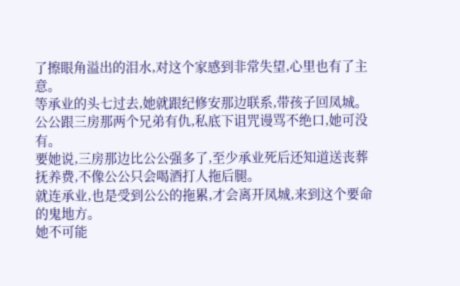了擦眼角溢出的泪水,对这个家感到非常失望,心里也有了主意。
等承业的头七过去,她就跟纪修安那边联系,带孩子回凤城。
公公跟三房那两个兄弟有仇,私底下诅咒谩骂不绝口,她可没有。
要她说,三房那边比公公强多了,至少承业死后还知道送丧葬抚养费,不像公公只会喝酒打人拖后腿。
就连承业,也是受到公公的拖累,才会离开凤城,来到这个要命的鬼地方。
她不可能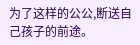为了这样的公公,断送自己孩子的前途。